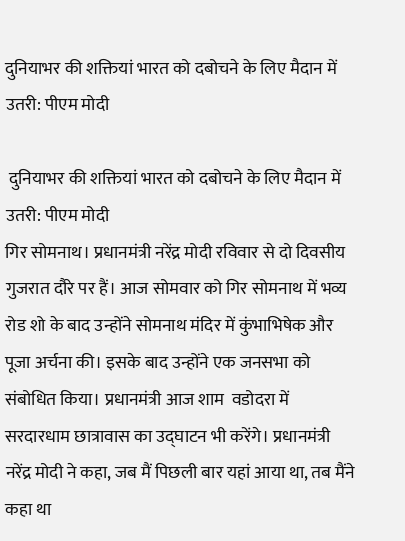दुनियाभर की शक्तियां भारत को दबोचने के लिए मैदान में उतरी: पीएम मोदी

 दुनियाभर की शक्तियां भारत को दबोचने के लिए मैदान में उतरी: पीएम मोदी
गिर सोमनाथ। प्रधानमंत्री नरेंद्र मोदी रविवार से दो दिवसीय गुजरात दौरे पर हैं। आज सोमवार को गिर सोमनाथ में भव्य रोड शो के बाद उन्होंने सोमनाथ मंदिर में कुंभाभिषेक और पूजा अर्चना की। इसके बाद उन्होंने एक जनसभा को संबोधित किया। प्रधानमंत्री आज शाम  वडोदरा में सरदारधाम छात्रावास का उद्घाटन भी करेंगे। प्रधानमंत्री नरेंद्र मोदी ने कहा, जब मैं पिछली बार यहां आया था, तब मैंने कहा था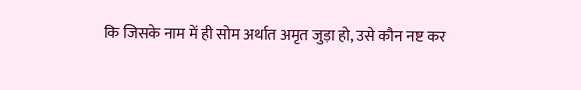कि जिसके नाम में ही सोम अर्थात अमृत जुड़ा हो, उसे कौन नष्ट कर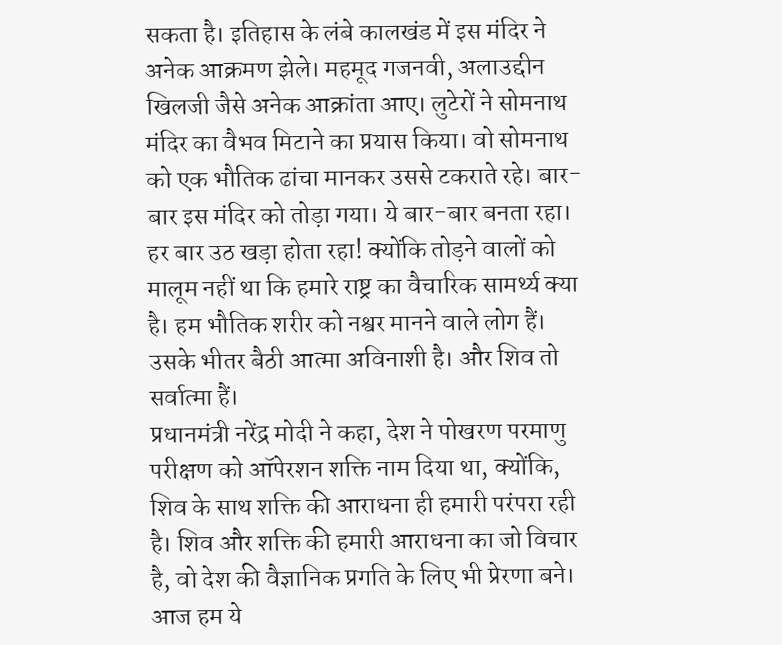सकता है। इतिहास के लंबे कालखंड में इस मंदिर ने अनेक आक्रमण झेले। महमूद गजनवी, अलाउद्दीन खिलजी जैसे अनेक आक्रांता आए। लुटेरों ने सोमनाथ मंदिर का वैभव मिटाने का प्रयास किया। वो सोमनाथ को एक भौतिक ढांचा मानकर उससे टकराते रहे। बार-बार इस मंदिर को तोड़ा गया। ये बार-बार बनता रहा। हर बार उठ खड़ा होता रहा! क्योंकि तोड़ने वालों को मालूम नहीं था कि हमारे राष्ट्र का वैचारिक सामर्थ्य क्या है। हम भौतिक शरीर को नश्वर मानने वाले लोग हैं। उसके भीतर बैठी आत्मा अविनाशी है। और शिव तो सर्वात्मा हैं।
प्रधानमंत्री नरेंद्र मोदी ने कहा, देश ने पोखरण परमाणु परीक्षण को ऑपेरशन शक्ति नाम दिया था, क्योंकि, शिव के साथ शक्ति की आराधना ही हमारी परंपरा रही है। शिव और शक्ति की हमारी आराधना का जो विचार है, वो देश की वैज्ञानिक प्रगति के लिए भी प्रेरणा बने। आज हम ये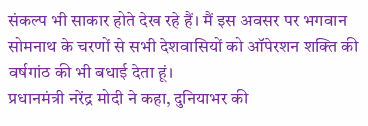संकल्प भी साकार होते देख रहे हैं। मैं इस अवसर पर भगवान सोमनाथ के चरणों से सभी देशवासियों को ऑपेरशन शक्ति की वर्षगांठ की भी बधाई देता हूं।
प्रधानमंत्री नरेंद्र मोदी ने कहा, दुनियाभर की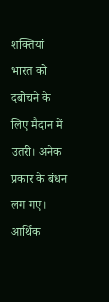शक्तियां भारत को दबोचने के लिए मैदान में उतरी। अनेक प्रकार के बंधन लग गए। आर्थिक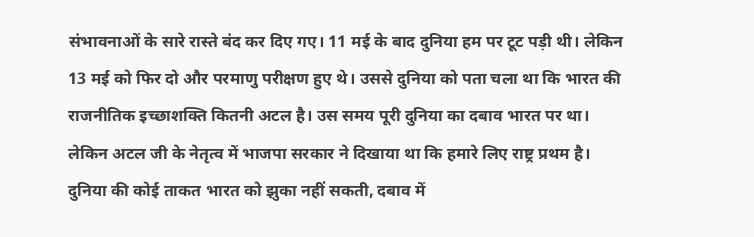संभावनाओं के सारे रास्ते बंद कर दिए गए। 11 मई के बाद दुनिया हम पर टूट पड़ी थी। लेकिन 13 मई को फिर दो और परमाणु परीक्षण हुए थे। उससे दुनिया को पता चला था कि भारत की राजनीतिक इच्छाशक्ति कितनी अटल है। उस समय पूरी दुनिया का दबाव भारत पर था। लेकिन अटल जी के नेतृत्व में भाजपा सरकार ने दिखाया था कि हमारे लिए राष्ट्र प्रथम है। दुनिया की कोई ताकत भारत को झुका नहीं सकती, दबाव में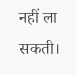नहीं ला सकती।